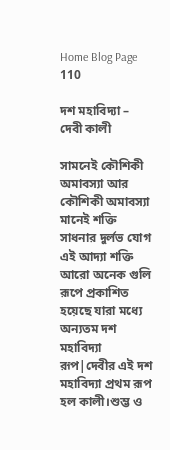Home Blog Page 110

দশ মহাবিদ্যা – দেবী কালী

সামনেই কৌশিকী অমাবস্যা আর কৌশিকী অমাবস্যা মানেই শক্তি সাধনার দুর্লভ যোগ এই আদ্যা শক্তি আরো অনেক গুলি রূপে প্রকাশিত হয়েছে যারা মধ্যে অন্যতম দশ মহাবিদ্যা রূপ|দেবীর এই দশ মহাবিদ্যা প্রথম রূপ হল কালী।শুম্ভ ও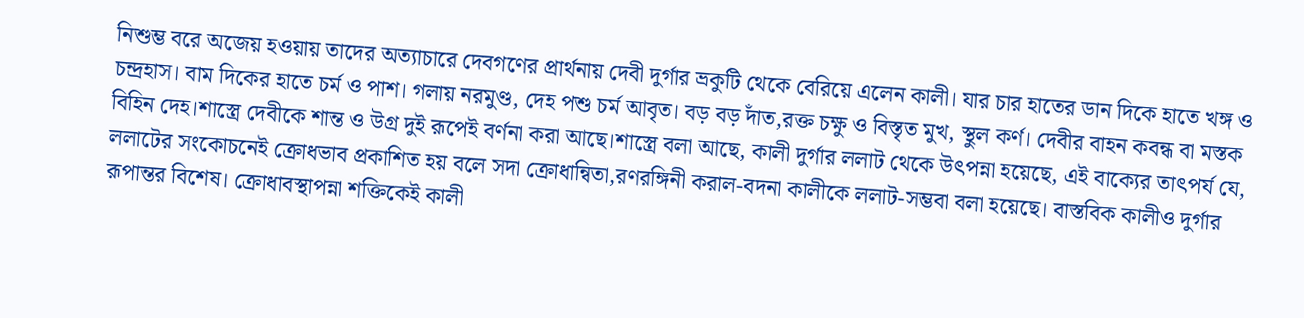নিশুম্ভ বরে অজেয় হওয়ায় তাদের অত্যাচারে দেবগণের প্রার্থনায় দেবী দুর্গার ভ্রকুটি থেকে বেরিয়ে এলেন কালী। যার চার হাতের ডান দিকে হাতে খঙ্গ ও চন্দ্রহাস। বাম দিকের হাতে চর্ম ও পাশ। গলায় নরমুণ্ড, দেহ পশু চর্ম আবৃত। বড় বড় দাঁত,রক্ত চক্ষু ও বিস্তৃত মুখ, স্থুল কর্ণ। দেবীর বাহন কবন্ধ বা মস্তক বিহিন দেহ।শাস্ত্রে দেবীকে শান্ত ও উগ্র দুই রূপেই বর্ণনা করা আছে।শাস্ত্রে বলা আছে, কালী দুর্গার ললাট থেকে উৎপন্না হয়েছে, এই বাক্যের তাৎপর্য যে, ললাটের সংকোচনেই ক্রোধভাব প্রকাশিত হয় বলে সদা ক্রোধান্বিতা,রণরঙ্গিনী করাল-বদনা কালীকে ললাট-সম্ভবা বলা হয়েছে। বাস্তবিক কালীও দুর্গার রূপান্তর বিশেষ। ক্রোধাবস্থাপন্না শক্তিকেই কালী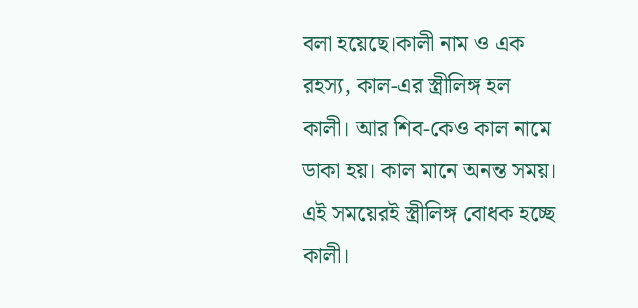বলা হয়েছে।কালী নাম ও এক রহস্য, কাল-এর স্ত্রীলিঙ্গ হল কালী। আর শিব-কেও কাল নামে ডাকা হয়। কাল মানে অনন্ত সময়। এই সময়েরই স্ত্রীলিঙ্গ বোধক হচ্ছে কালী।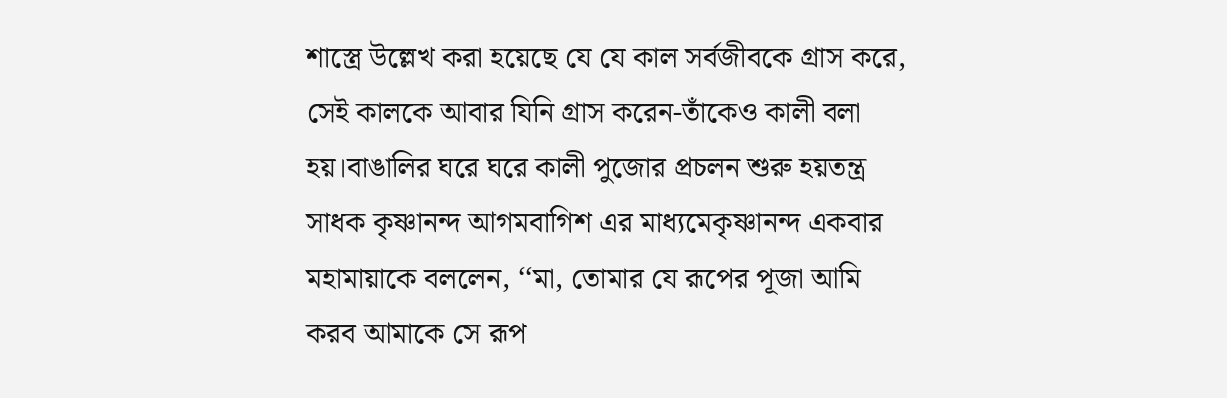শাস্ত্রে উল্লেখ করা হয়েছে যে যে কাল সর্বজীবকে গ্রাস করে, সেই কালকে আবার যিনি গ্রাস করেন-তাঁকেও কালী বলা হয়।বাঙালির ঘরে ঘরে কালী পুজোর প্রচলন শুরু হয়তন্ত্র সাধক কৃষ্ণানন্দ আগমবাগিশ এর মাধ্যমেকৃষ্ণানন্দ একবার মহামায়াকে বললেন, ‘‘মা, তোমার যে রূপের পূজা আমি করব আমাকে সে রূপ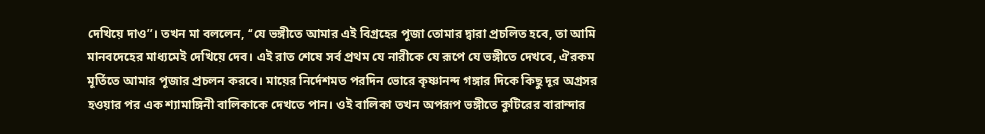দেখিয়ে দাও’’। তখন মা বললেন, ‘‘যে ভঙ্গীতে আমার এই বিগ্রহের পূজা তোমার দ্বারা প্রচলিত হবে, তা আমি মানবদেহের মাধ্যমেই দেখিয়ে দেব। এই রাত শেষে সর্ব প্রথম যে নারীকে যে রূপে যে ভঙ্গীতে দেখবে, ঐরকম মূর্তিতে আমার পূজার প্রচলন করবে। মায়ের নির্দেশমত পরদিন ভোরে কৃষ্ণানন্দ গঙ্গার দিকে কিছু দূর অগ্রসর হওয়ার পর এক শ্যামাঙ্গিনী বালিকাকে দেখতে পান। ওই বালিকা তখন অপরূপ ভঙ্গীতে কুটিরের বারান্দার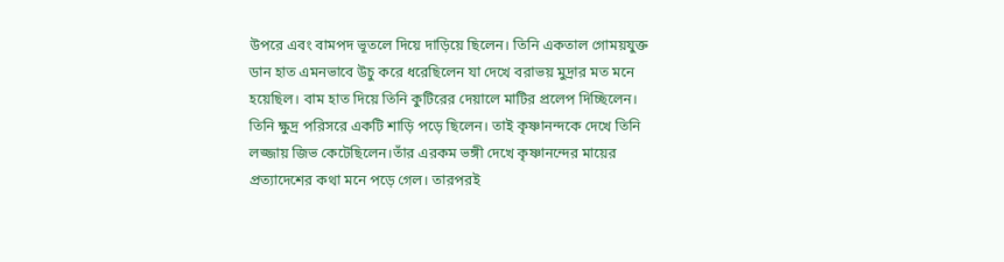উপরে এবং বামপদ ভূতলে দিয়ে দাড়িয়ে ছিলেন। তিনি একতাল গোময়যুক্ত ডান হাত এমনভাবে উচু করে ধরেছিলেন যা দেখে বরাভয় মুদ্রার মত মনে হয়েছিল। বাম হাত দিয়ে তিনি কুটিরের দেয়ালে মাটির প্রলেপ দিচ্ছিলেন। তিনি ক্ষুদ্র পরিসরে একটি শাড়ি পড়ে ছিলেন। তাই কৃষ্ণানন্দকে দেখে তিনি লজ্জায় জিভ কেটেছিলেন।তাঁর এরকম ভঙ্গী দেখে কৃষ্ণানন্দের মায়ের প্রত্যাদেশের কথা মনে পড়ে গেল। তারপরই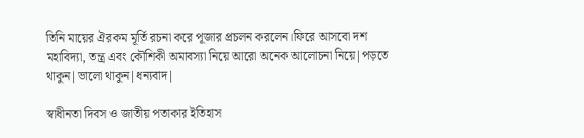তিনি মায়ের ঐরকম মূর্তি রচনা করে পূজার প্রচলন করলেন।ফিরে আসবো দশ মহাবিদ্যা, তন্ত্র এবং কৌশিকী অমাবস্যা নিয়ে আরো অনেক আলোচনা নিয়ে|পড়তে থাকুন|ভালো থাকুন|ধন্যবাদ|

স্বাধীনতা দিবস ও জাতীয় পতাকার ইতিহাস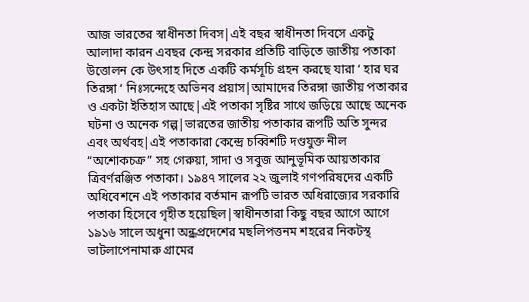আজ ভারতের স্বাধীনতা দিবস|এই বছর স্বাধীনতা দিবসে একটু আলাদা কারন এবছর কেন্দ্র সরকার প্রতিটি বাড়িতে জাতীয় পতাকা উত্তোলন কে উৎসাহ দিতে একটি কর্মসূচি গ্রহন করছে যারা ‘ হার ঘর তিরঙ্গা ‘ নিঃসন্দেহে অভিনব প্রয়াস|আমাদের তিরঙ্গা জাতীয় পতাকার ও একটা ইতিহাস আছে|এই পতাকা সৃষ্টির সাথে জড়িয়ে আছে অনেক ঘটনা ও অনেক গল্প|ভারতের জাতীয় পতাকার রূপটি অতি সুন্দর এবং অর্থবহ|এই পতাকারা কেন্দ্রে চব্বিশটি দণ্ডযুক্ত নীল “অশোকচক্র” সহ গেরুয়া, সাদা ও সবুজ আনুভূমিক আয়তাকার ত্রিবর্ণরঞ্জিত পতাকা। ১৯৪৭ সালের ২২ জুলাই গণপরিষদের একটি অধিবেশনে এই পতাকার বর্তমান রূপটি ভারত অধিরাজ্যের সরকারি পতাকা হিসেবে গৃহীত হয়েছিল|স্বাধীনতারা কিছু বছর আগে আগে ১৯১৬ সালে অধুনা অন্ধ্রপ্রদেশের মছলিপত্তনম শহরের নিকটস্থ ভাটলাপেনামারু গ্রামের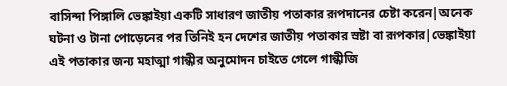বাসিন্দা পিঙ্গালি ভেঙ্কাইয়া একটি সাধারণ জাতীয় পতাকার রূপদানের চেষ্টা করেন|অনেক ঘটনা ও টানা পোড়েনের পর তিনিই হন দেশের জাতীয় পতাকার স্রষ্টা বা রূপকার|ভেঙ্কাইয়া এই পতাকার জন্য মহাত্মা গান্ধীর অনুমোদন চাইতে গেলে গান্ধীজি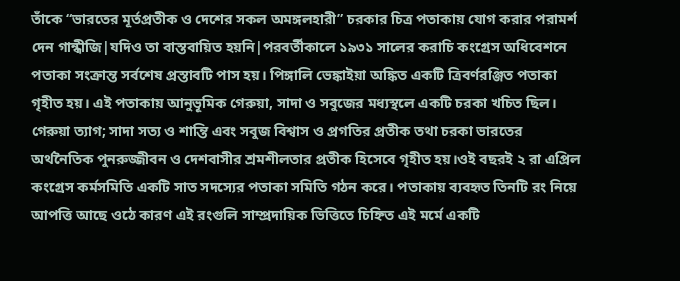তাঁকে “ভারতের মূর্তপ্রতীক ও দেশের সকল অমঙ্গলহারী” চরকার চিত্র পতাকায় যোগ করার পরামর্শ দেন গান্ধীজি|যদিও তা বাস্তবায়িত হয়নি|পরবর্তীকালে ১৯৩১ সালের করাচি কংগ্রেস অধিবেশনে পতাকা সংক্রান্ত সর্বশেষ প্রস্তাবটি পাস হয়। পিঙ্গালি ভেঙ্কাইয়া অঙ্কিত একটি ত্রিবর্ণরঞ্জিত পতাকা গৃহীত হয়। এই পতাকায় আনুভূমিক গেরুয়া, সাদা ও সবুজের মধ্যস্থলে একটি চরকা খচিত ছিল। গেরুয়া ত্যাগ; সাদা সত্য ও শান্তি এবং সবুজ বিশ্বাস ও প্রগতির প্রতীক তথা চরকা ভারতের অর্থনৈতিক পুনরুজ্জীবন ও দেশবাসীর শ্রমশীলতার প্রতীক হিসেবে গৃহীত হয়।ওই বছরই ২ রা এপ্রিল কংগ্রেস কর্মসমিতি একটি সাত সদস্যের পতাকা সমিতি গঠন করে। পতাকায় ব্যবহৃত তিনটি রং নিয়ে আপত্তি আছে ওঠে কারণ এই রংগুলি সাম্প্রদায়িক ভিত্তিতে চিহ্নিত এই মর্মে একটি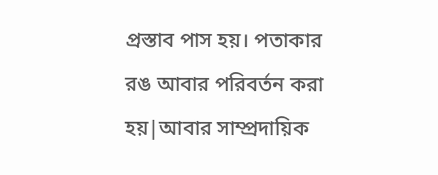প্রস্তাব পাস হয়। পতাকার রঙ আবার পরিবর্তন করা হয়|আবার সাম্প্রদায়িক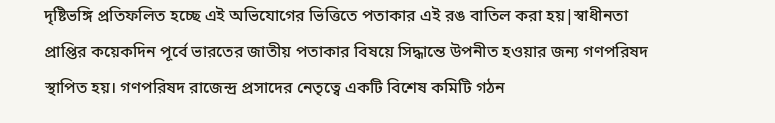দৃষ্টিভঙ্গি প্রতিফলিত হচ্ছে এই অভিযোগের ভিত্তিতে পতাকার এই রঙ বাতিল করা হয়|স্বাধীনতা প্রাপ্তির কয়েকদিন পূর্বে ভারতের জাতীয় পতাকার বিষয়ে সিদ্ধান্তে উপনীত হওয়ার জন্য গণপরিষদ স্থাপিত হয়। গণপরিষদ রাজেন্দ্র প্রসাদের নেতৃত্বে একটি বিশেষ কমিটি গঠন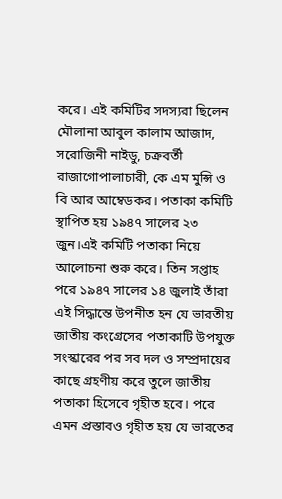করে। এই কমিটির সদস্যরা ছিলেন মৌলানা আবুল কালাম আজাদ, সরোজিনী নাইডু, চক্রবর্তী রাজাগোপালাচারী, কে এম মুন্সি ও বি আর আম্বেডকর। পতাকা কমিটি স্থাপিত হয় ১৯৪৭ সালের ২৩ জুন।এই কমিটি পতাকা নিয়ে আলোচনা শুরু করে। তিন সপ্তাহ পরে ১৯৪৭ সালের ১৪ জুলাই তাঁরা এই সিদ্ধান্তে উপনীত হন যে ভারতীয় জাতীয় কংগ্রেসের পতাকাটি উপযুক্ত সংস্কারের পর সব দল ও সম্প্রদায়ের কাছে গ্রহণীয় করে তুলে জাতীয় পতাকা হিসেবে গৃহীত হবে। পরে এমন প্রস্তাবও গৃহীত হয় যে ভারতের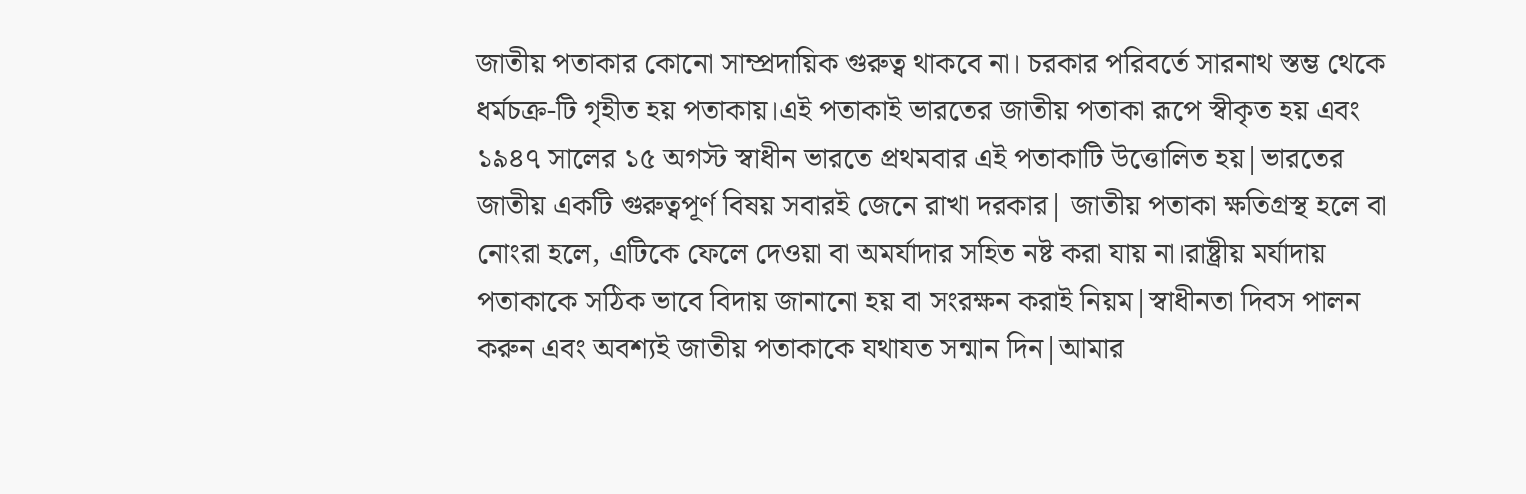জাতীয় পতাকার কোনো সাম্প্রদায়িক গুরুত্ব থাকবে না। চরকার পরিবর্তে সারনাথ স্তম্ভ থেকে ধর্মচক্র-টি গৃহীত হয় পতাকায়।এই পতাকাই ভারতের জাতীয় পতাকা রূপে স্বীকৃত হয় এবং ১৯৪৭ সালের ১৫ অগস্ট স্বাধীন ভারতে প্রথমবার এই পতাকাটি উত্তোলিত হয়|ভারতের জাতীয় একটি গুরুত্বপূর্ণ বিষয় সবারই জেনে রাখা দরকার| জাতীয় পতাকা ক্ষতিগ্রস্থ হলে বা নোংরা হলে, এটিকে ফেলে দেওয়া বা অমর্যাদার সহিত নষ্ট করা যায় না।রাষ্ট্রীয় মর্যাদায় পতাকাকে সঠিক ভাবে বিদায় জানানো হয় বা সংরক্ষন করাই নিয়ম|স্বাধীনতা দিবস পালন করুন এবং অবশ্যই জাতীয় পতাকাকে যথাযত সন্মান দিন|আমার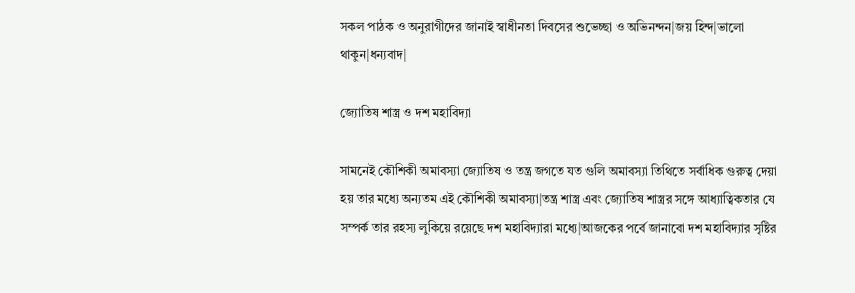সকল পাঠক ও অনুরাগীদের জানাই স্বাধীনতা দিবসের শুভেচ্ছা ও অভিনন্দন|জয় হিন্দ|ভালো থাকুন|ধন্যবাদ|

জ্যোতিষ শাস্ত্র ও দশ মহাবিদ্যা

সামনেই কৌশিকী অমাবস্যা জ্যোতিষ ও তন্ত্র জগতে যত গুলি অমাবস্যা তিথিতে সর্বাধিক গুরুত্ব দেয়া হয় তার মধ্যে অন্যতম এই কৌশিকী অমাবস্যা|তন্ত্র শাস্ত্র এবং জ্যোতিষ শাস্ত্রর সঙ্গে আধ্যাত্বিকতার যে সম্পর্ক তার রহস্য লুকিয়ে রয়েছে দশ মহাবিদ্যারা মধ্যে|আজকের পর্বে জানাবো দশ মহাবিদ্যার সৃষ্টির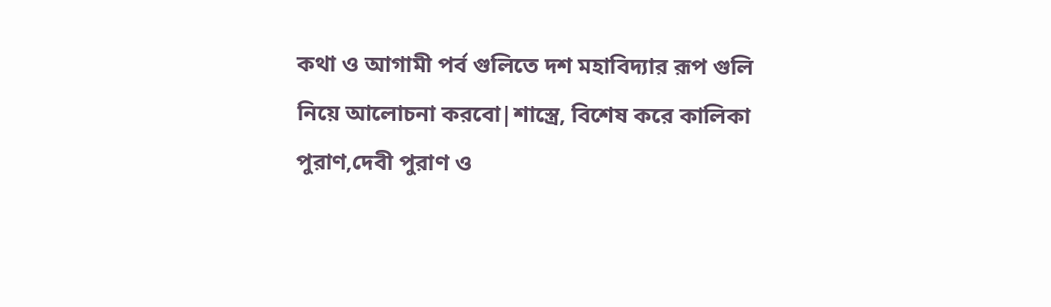কথা ও আগামী পর্ব গুলিতে দশ মহাবিদ্যার রূপ গুলি নিয়ে আলোচনা করবো|শাস্ত্রে, বিশেষ করে কালিকা পুরাণ,দেবী পুরাণ ও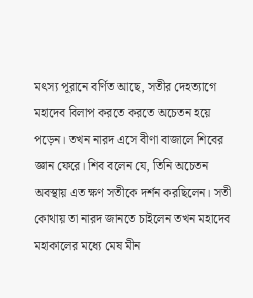মৎস্য পূরানে বর্ণিত আছে, সতীর দেহত্যাগে মহাদেব বিলাপ করতে করতে অচেতন হয়ে পড়েন। তখন নারদ এসে বীণা বাজালে শিবের জ্ঞান ফেরে। শিব বলেন যে, তিনি অচেতন অবস্থায় এত ক্ষণ সতীকে দর্শন করছিলেন। সতী কোথায় তা নারদ জানতে চাইলেন তখন মহাদেব মহাকালের মধ্যে মেষ মীন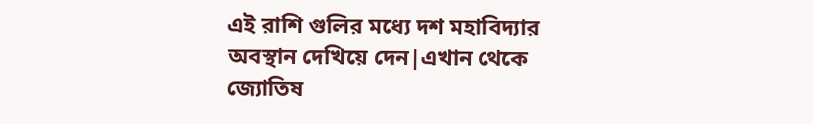এই রাশি গুলির মধ্যে দশ মহাবিদ্যার অবস্থান দেখিয়ে দেন|এখান থেকে জ্যোতিষ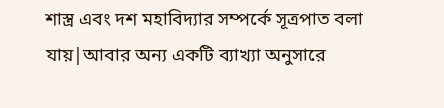শাস্ত্র এবং দশ মহাবিদ্যার সম্পর্কে সূত্রপাত বলা যায়|আবার অন্য একটি ব্যাখ্যা অনুসারে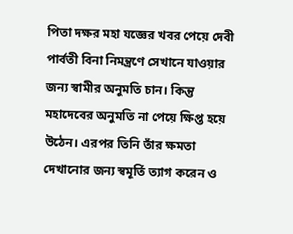পিতা দক্ষর মহা যজ্ঞের খবর পেয়ে দেবী পার্বতী বিনা নিমন্ত্রণে সেখানে যাওয়ার জন্য স্বামীর অনুমতি চান। কিন্তু মহাদেবের অনুমতি না পেয়ে ক্ষিপ্ত হয়ে উঠেন। এরপর তিনি তাঁর ক্ষমতা দেখানোর জন্য স্বমূর্তি ত্যাগ করেন ও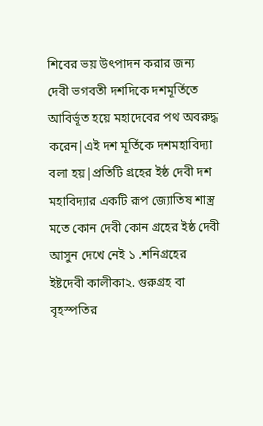শিবের ভয় উৎপাদন করার জন্য দেবী ভগবতী দশদিকে দশমূর্তিতে আবির্ভূত হয়ে মহাদেবের পথ অবরুদ্ধ করেন|এই দশ মূর্তিকে দশমহাবিদ্যা বলা হয়|প্রতিটি গ্রহের ইষ্ঠ দেবী দশ মহাবিদ্যার একটি রূপ জ্যোতিষ শাস্ত্র মতে কোন দেবী কোন গ্রহের ইষ্ঠ দেবী আসুন দেখে নেই ১ .শনিগ্রহের ইষ্টদেবী কালীকা২. গুরুগ্রহ বা বৃহস্পতির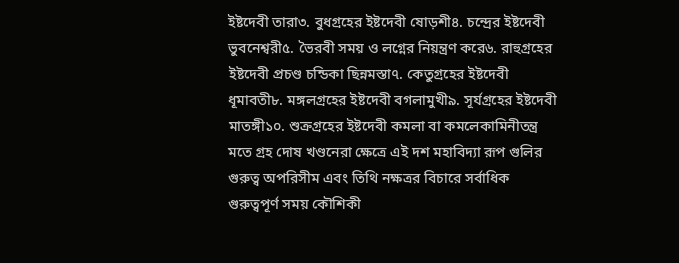ইষ্টদেবী তারা৩. বুধগ্রহের ইষ্টদেবী ষোড়শী৪. চন্দ্রের ইষ্টদেবী ভুবনেশ্বরী৫. ভৈরবী সময় ও লগ্নের নিয়ন্ত্রণ করে৬. রাহুগ্রহের ইষ্টদেবী প্রচণ্ড চন্ডিকা ছিন্নমস্তা৭. কেতুগ্রহের ইষ্টদেবী ধূমাবতী৮. মঙ্গলগ্রহের ইষ্টদেবী বগলামুখী৯. সূর্যগ্রহের ইষ্টদেবী মাতঙ্গী১০. শুক্রগ্রহের ইষ্টদেবী কমলা বা কমলেকামিনীতন্ত্র মতে গ্রহ দোষ খণ্ডনেরা ক্ষেত্রে এই দশ মহাবিদ্যা রূপ গুলির গুরুত্ব অপরিসীম এবং তিথি নক্ষত্রর বিচারে সর্বাধিক গুরুত্বপূর্ণ সময় কৌশিকী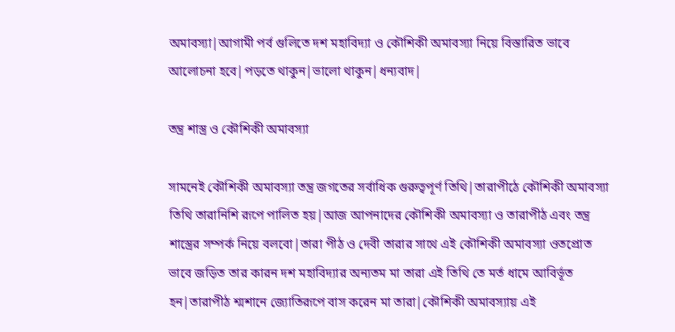অমাবস্যা|আগামী পর্ব গুলিতে দশ মহাবিদ্যা ও কৌশিকী অমাবস্যা নিয়ে বিস্তারিত ভাবে আলোচনা হবে|পড়তে থাকুন|ভালো থাকুন|ধন্যবাদ|

তন্ত্র শাস্ত্র ও কৌশিকী অমাবস্যা

সামনেই কৌশিকী অমাবস্যা তন্ত্র জগতের সর্বাধিক গুরুত্বপূর্ণ তিথি|তারাপীঠে কৌশিকী অমাবস্যা তিথি তারানিশি রূপে পালিত হয়|আজ আপনাদের কৌশিকী অমাবস্যা ও তারাপীঠ এবং তন্ত্র শাস্ত্রের সম্পর্ক নিয়ে বলবো|তারা পীঠ ও দেবী তারার সাথে এই কৌশিকী অমাবস্যা ওতপ্রোত ভাবে জড়িত তার কারন দশ মহাবিদ্যার অন্যতম মা তারা এই তিথি তে মর্ত ধামে আবির্ভূত হন|তারাপীঠ শ্মশানে জ্যোতিরূপে বাস করেন মা তারা|কৌশিকী অমাবস্যায় এই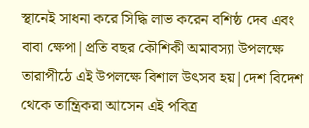স্থানেই সাধনা করে সিদ্ধি লাভ করেন বশিষ্ঠ দেব এবং বাবা ক্ষেপা|প্রতি বছর কৌশিকী অমাবস্যা উপলক্ষে তারাপীঠে এই উপলক্ষে বিশাল উত্‍সব হয়|দেশ বিদেশ থেকে তান্ত্রিকরা আসেন এই পবিত্র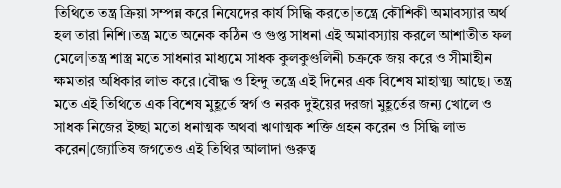তিথিতে তন্ত্র ক্রিয়া সম্পন্ন করে নিযেদের কার্য সিদ্ধি করতে|তন্ত্রে কৌশিকী অমাবস্যার অর্থ হল তারা নিশি।তন্ত্র মতে অনেক কঠিন ও গুপ্ত সাধনা এই অমাবস্যায় করলে আশাতীত ফল মেলে|তন্ত্র শাস্ত্র মতে সাধনার মাধ্যমে সাধক কুলকুণ্ডলিনী চক্রকে জয় করে ও সীমাহীন ক্ষমতার অধিকার লাভ করে।বৌদ্ধ ও হিন্দু তন্ত্রে এই দিনের এক বিশেষ মাহাত্ম্য আছে। তন্ত্র মতে এই তিথিতে এক বিশেষ মুহূর্তে স্বর্গ ও নরক দুইয়ের দরজা মুহূর্তের জন্য খোলে ও সাধক নিজের ইচ্ছা মতো ধনাত্মক অথবা ঋণাত্মক শক্তি গ্রহন করেন ও সিদ্ধি লাভ করেন|জ্যোতিষ জগতেও এই তিথির আলাদা গুরুত্ব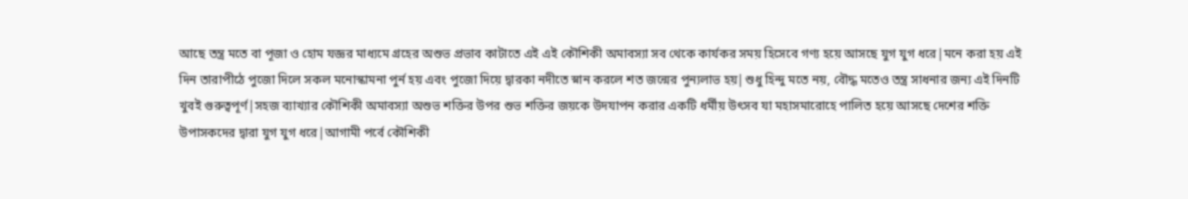আছে তন্ত্র মতে বা পূজা ও হোম যজ্ঞর মাধ্যমে গ্রহের অশুভ প্রভাব কাটাতে এই এই কৌশিকী অমাবস্যা সব থেকে কার্যকর সময় হিসেবে গণ্য হয়ে আসছে যুগ যুগ ধরে|মনে করা হয় এই দিন তারাপীঠে পুজো দিলে সকল মনোস্কামনা পুর্ন হয় এবং পুজো দিয়ে দ্বারকা নদীতে স্নান করলে শত জন্মের পুন্যলাভ হয়|শুধু হিন্দু মতে নয়, বৌদ্ধ মতেও তন্ত্র সাধনার জন্য এই দিনটি খুবই গুরুত্বপূর্ণ|সহজ ব্যাখ্যার কৌশিকী অমাবস্যা অশুভ শক্তির উপর শুভ শক্তির জয়কে উদযাপন করার একটি ধর্মীয় উৎসব যা মহাসমারোহে পালিত হয়ে আসছে দেশের শক্তি উপাসকদের দ্বারা যুগ যুগ ধরে|আগামী পর্বে কৌশিকী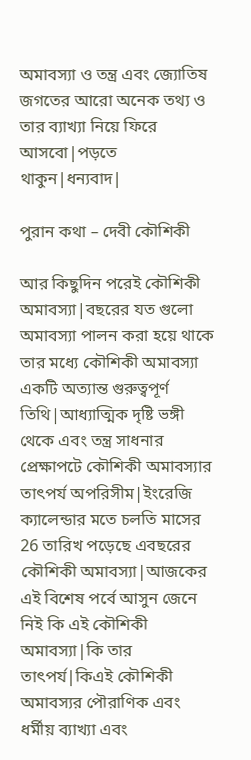অমাবস্যা ও তন্ত্র এবং জ্যোতিষ জগতের আরো অনেক তথ্য ও তার ব্যাখ্যা নিয়ে ফিরে আসবো|পড়তে থাকুন|ধন্যবাদ|

পুরান কথা – দেবী কৌশিকী

আর কিছুদিন পরেই কৌশিকী অমাবস্যা|বছরের যত গুলো অমাবস্যা পালন করা হয়ে থাকে তার মধ্যে কৌশিকী অমাবস্যা একটি অত্যান্ত গুরুত্বপূর্ণ তিথি|আধ্যাত্মিক দৃষ্টি ভঙ্গী থেকে এবং তন্ত্র সাধনার প্রেক্ষাপটে কৌশিকী অমাবস্যার তাৎপর্য অপরিসীম|ইংরেজি ক্যালেন্ডার মতে চলতি মাসের 26 তারিখ পড়েছে এবছরের কৌশিকী অমাবস্যা|আজকের এই বিশেষ পর্বে আসুন জেনে নিই কি এই কৌশিকী অমাবস্যা|কি তার তাৎপর্য|কিএই কৌশিকী অমাবস্যর পৌরাণিক এবং ধর্মীয় ব্যাখ্যা এবং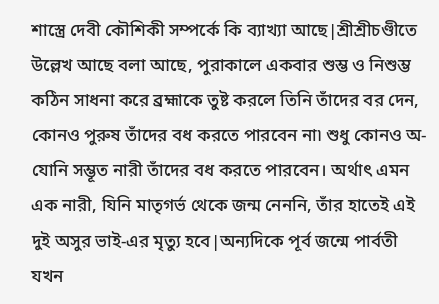শাস্ত্রে দেবী কৌশিকী সম্পর্কে কি ব্যাখ্যা আছে|শ্রীশ্রীচণ্ডীতে উল্লেখ আছে বলা আছে, পুরাকালে একবার শুম্ভ ও নিশুম্ভ কঠিন সাধনা করে ব্রহ্মাকে তুষ্ট করলে তিনি তাঁদের বর দেন, কোনও পুরুষ তাঁদের বধ করতে পারবেন না৷ শুধু কোনও অ-যোনি সম্ভূত নারী তাঁদের বধ করতে পারবেন। অর্থাৎ এমন এক নারী, যিনি মাতৃগর্ভ থেকে জন্ম নেননি, তাঁর হাতেই এই দুই অসুর ভাই-এর মৃত্যু হবে|অন্যদিকে পূর্ব জন্মে পার্বতী যখন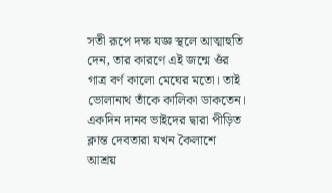সতী রূপে দক্ষ যজ্ঞ স্থলে আত্মাহুতি দেন, তার কারণে এই জন্মে ওঁর গাত্র বর্ণ কালো মেঘের মতো। তাই ভোলানাথ তাঁকে কালিকা ডাকতেন। একদিন দানব ভাইদের দ্বারা পীড়িত ক্লান্ত দেবতারা যখন কৈলাশে আশ্রয়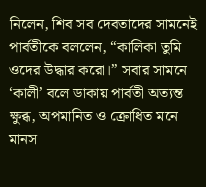নিলেন, শিব সব দেবতাদের সামনেই পার্বতীকে বললেন, “কালিকা তুমি ওদের উদ্ধার করো।” সবার সামনে ‘কালী’ বলে ডাকায় পার্বতী অত্যন্ত ক্ষুব্ধ, অপমানিত ও ক্রোধিত মনে মানস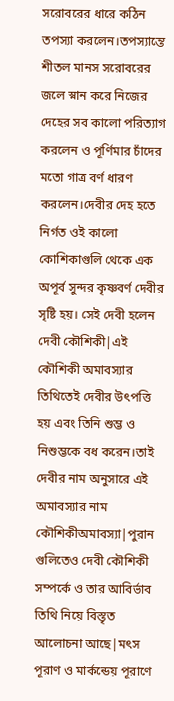সরোবরের ধারে কঠিন তপস্যা করলেন।তপস্যান্তে শীতল মানস সরোবরের জলে স্নান করে নিজের দেহের সব কালো পরিত্যাগ করলেন ও পূর্ণিমার চাঁদের মতো গাত্র বর্ণ ধারণ করলেন।দেবীর দেহ হতে নির্গত ওই কালো কোশিকাগুলি থেকে এক অপূর্ব সুন্দর কৃষ্ণবর্ণ দেবীর সৃষ্টি হয়। সেই দেবী হলেন দেবী কৌশিকী|এই কৌশিকী অমাবস্যার তিথিতেই দেবীর উৎপত্তি হয় এবং তিনি শুম্ভ ও নিশুম্ভকে বধ করেন।তাই দেবীর নাম অনুসারে এই অমাবস্যার নাম কৌশিকীঅমাবস্যা|পুরান গুলিতেও দেবী কৌশিকী সম্পর্কে ও তার আবির্ভাব তিথি নিয়ে বিস্তৃত আলোচনা আছে|মৎস পূরাণ ও মার্কন্ডেয় পূরাণে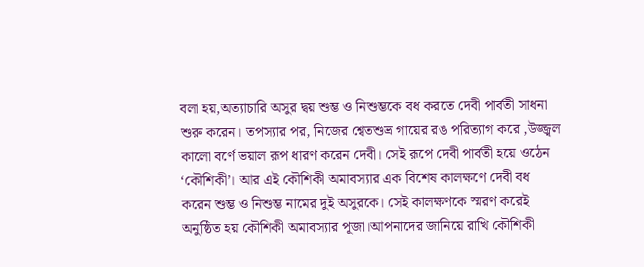বলা হয়,অত্যাচারি অসুর দ্বয় শুম্ভ ও নিশুম্ভকে বধ করতে দেবী পার্বতী সাধনা শুরু করেন। তপস্যার পর, নিজের শ্বেতশুভ্র গায়ের রঙ পরিত্যাগ করে ,উজ্জ্বল কালো বর্ণে ভয়াল রূপ ধারণ করেন দেবী। সেই রূপে দেবী পার্বতী হয়ে ওঠেন ‘কৌশিকী’। আর এই কৌশিকী অমাবস্যার এক বিশেষ কালক্ষণে দেবী বধ করেন শুম্ভ ও নিশুম্ভ নামের দুই অসুরকে। সেই কালক্ষণকে স্মরণ করেই অনুষ্ঠিত হয় কৌশিকী অমাবস্যার পূজা।আপনাদের জানিয়ে রাখি কৌশিকী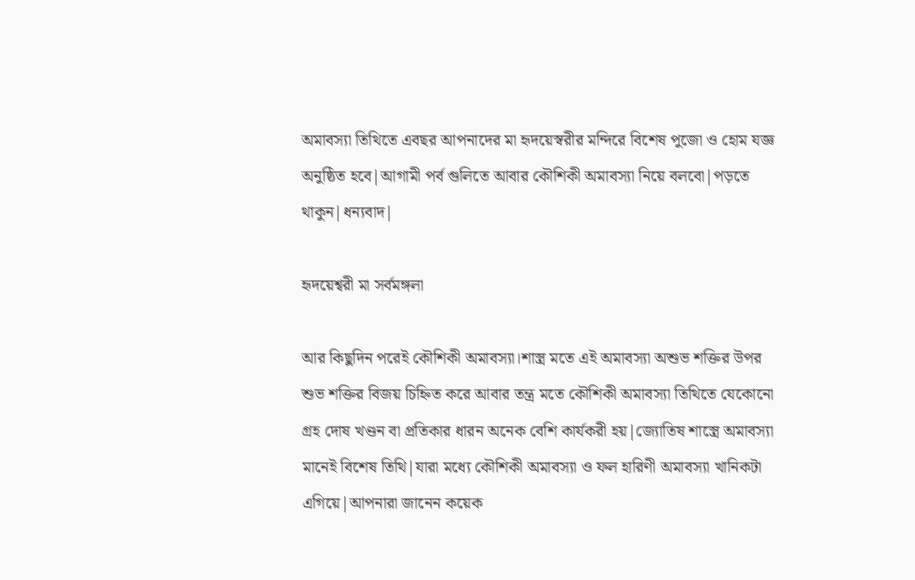অমাবস্যা তিথিতে এবছর আপনাদের মা হৃদয়েস্বরীর মন্দিরে বিশেষ পুজো ও হোম যজ্ঞ অনুষ্ঠিত হবে|আগামী পর্ব গুলিতে আবার কৌশিকী অমাবস্যা নিয়ে বলবো|পড়তে থাকুন|ধন্যবাদ|

হৃদয়েশ্বরী মা সর্বমঙ্গলা

আর কিছুদিন পরেই কৌশিকী অমাবস্যা।শাস্ত্র মতে এই অমাবস্যা অশুভ শক্তির উপর শুভ শক্তির বিজয় চিহ্নিত করে আবার তন্ত্র মতে কৌশিকী অমাবস্যা তিথিতে যেকোনো গ্রহ দোষ খণ্ডন বা প্রতিকার ধারন অনেক বেশি কার্যকরী হয়|জ্যোতিষ শাস্ত্রে অমাবস্যা মানেই বিশেষ তিথি|যারা মধ্যে কৌশিকী অমাবস্যা ও ফল হারিণী অমাবস্যা খানিকটা এগিয়ে|আপনারা জানেন কয়েক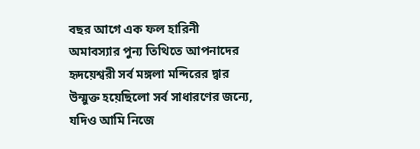বছর আগে এক ফল হারিনী অমাবস্যার পুন্য তিথিতে আপনাদের হৃদয়েশ্বরী সর্ব মঙ্গলা মন্দিরের দ্বার উন্মুক্ত হয়েছিলো সর্ব সাধারণের জন্যে, যদিও আমি নিজে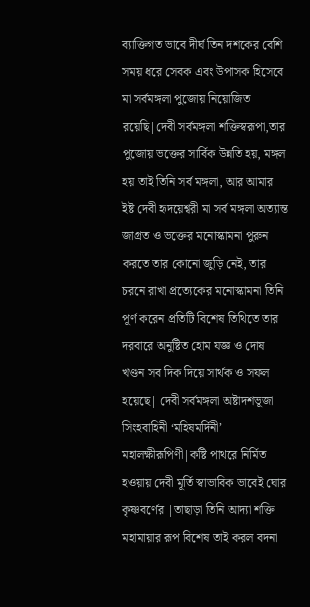ব্যাক্তিগত ভাবে দীর্ঘ তিন দশকের বেশি সময় ধরে সেবক এবং উপাসক হিসেবে মা সর্বমঙ্গলা পুজোয় নিয়োজিত রয়েছি|দেবী সর্বমঙ্গলা শক্তিস্বরূপা,তার পুজোয় ভক্তের সার্বিক উন্নতি হয়, মঙ্গল হয় তাই তিনি সর্ব মঙ্গলা, আর আমার ইষ্ট দেবী হৃদয়েশ্বরী মা সর্ব মঙ্গলা অত্যান্ত জাগ্রত ও ভক্তের মনোস্কামনা পুরুন করতে তার কোনো জুড়ি নেই, তার চরনে রাখা প্রত্যেকের মনোস্কামনা তিনি পূর্ণ করেন প্রতিটি বিশেষ তিথিতে তার দরবারে অনুষ্টিত হোম যজ্ঞ ও দোষ খণ্ডন সব দিক দিয়ে সার্থক ও সফল হয়েছে| দেবী সর্বমঙ্গলা অষ্টাদশভূজা সিংহবাহিনী ‘মহিষমর্দিনী’ মহালক্ষীরূপিণী|কষ্টি পাথরে নির্মিত হওয়ায় দেবী মূর্তি স্বাভাবিক ভাবেই ঘোর কৃষ্ণবর্ণের |তাছাড়া তিনি আদ্যা শক্তি মহামায়ার রূপ বিশেষ তাই করল বদনা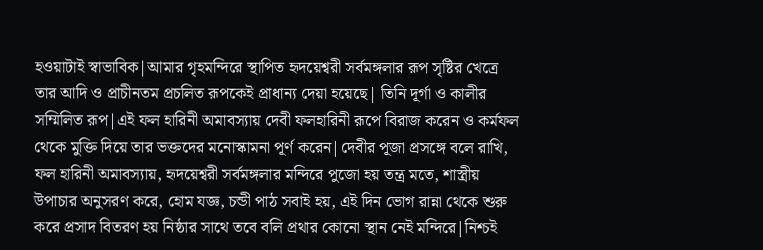হওয়াটাই স্বাভাবিক|আমার গৃহমন্দিরে স্থাপিত হৃদয়েশ্বরী সর্বমঙ্গলার রূপ সৃষ্টির খেত্রে তার আদি ও প্রাচীনতম প্রচলিত রূপকেই প্রাধান্য দেয়া হয়েছে| তিনি দূর্গা ও কালীর সম্মিলিত রূপ|এই ফল হারিনী অমাবস্যায় দেবী ফলহারিনী রূপে বিরাজ করেন ও কর্মফল থেকে মুক্তি দিয়ে তার ভক্তদের মনোস্কামনা পূর্ণ করেন|দেবীর পূজা প্রসঙ্গে বলে রাখি, ফল হারিনী অমাবস্যায়, হৃদয়েশ্বরী সর্বমঙ্গলার মন্দিরে পুজো হয় তন্ত্র মতে, শাস্ত্রীয় উপাচার অনুসরণ করে, হোম যজ্ঞ, চন্ডী পাঠ সবাই হয়, এই দিন ভোগ রান্না থেকে শুরু করে প্রসাদ বিতরণ হয় নিষ্ঠার সাথে তবে বলি প্রথার কোনো স্থান নেই মন্দিরে|নিশ্চই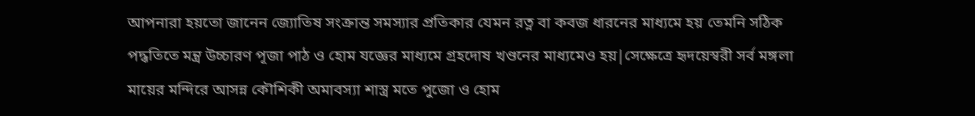আপনারা হয়তো জানেন জ্যোতিষ সংক্রান্ত সমস্যার প্রতিকার যেমন রত্ন বা কবজ ধারনের মাধ্যমে হয় তেমনি সঠিক পদ্ধতিতে মন্ত্র উচ্চারণ পূজা পাঠ ও হোম যজ্ঞের মাধ্যমে গ্রহদোষ খণ্ডনের মাধ্যমেও হয়|সেক্ষেত্রে হৃদয়েস্বরী সর্ব মঙ্গলা মায়ের মন্দিরে আসন্ন কৌশিকী অমাবস্যা শাস্ত্র মতে পুজো ও হোম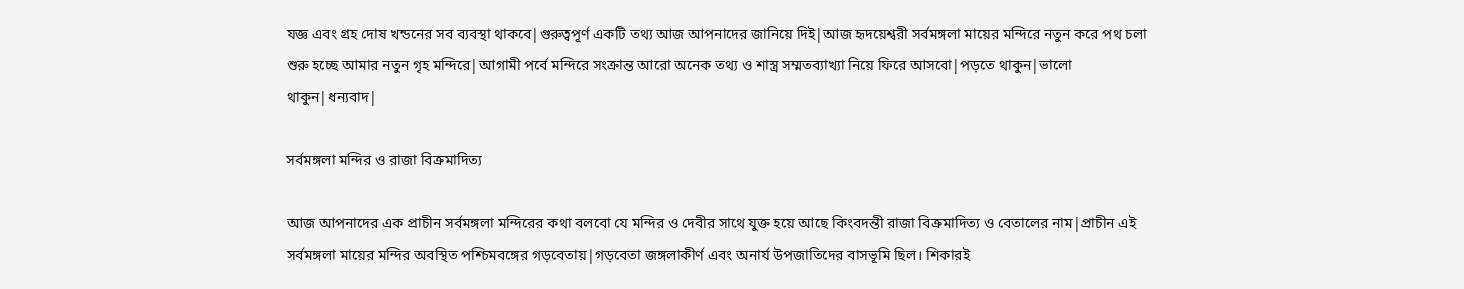যজ্ঞ এবং গ্রহ দোষ খন্ডনের সব ব্যবস্থা থাকবে|গুরুত্বপূর্ণ একটি তথ্য আজ আপনাদের জানিয়ে দিই|আজ হৃদয়েশ্বরী সর্বমঙ্গলা মায়ের মন্দিরে নতুন করে পথ চলা শুরু হচ্ছে আমার নতুন গৃহ মন্দিরে|আগামী পর্বে মন্দিরে সংক্রান্ত আরো অনেক তথ্য ও শাস্ত্র সম্মতব্যাখ্যা নিয়ে ফিরে আসবো|পড়তে থাকুন|ভালো থাকুন|ধন্যবাদ|

সর্বমঙ্গলা মন্দির ও রাজা বিক্রমাদিত্য

আজ আপনাদের এক প্রাচীন সর্বমঙ্গলা মন্দিরের কথা বলবো যে মন্দির ও দেবীর সাথে যুক্ত হয়ে আছে কিংবদন্তী রাজা বিক্রমাদিত্য ও বেতালের নাম|প্রাচীন এই সর্বমঙ্গলা মায়ের মন্দির অবস্থিত পশ্চিমবঙ্গের গড়বেতায়|গড়বেতা জঙ্গলাকীর্ণ এবং অনার্য উপজাতিদের বাসভূমি ছিল। শিকারই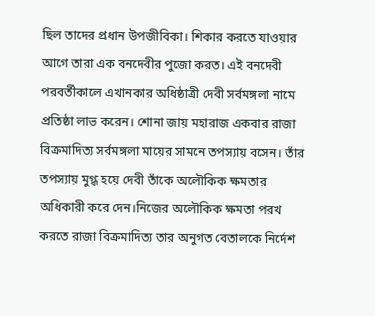ছিল তাদের প্রধান উপজীবিকা। শিকার করতে যাওয়ার আগে তারা এক বনদেবীর পুজো করত। এই বনদেবী পরবর্তীকালে এখানকার অধিষ্ঠাত্রী দেবী সর্বমঙ্গলা নামে প্রতিষ্ঠা লাভ করেন। শোনা জায় মহারাজ একবার রাজা বিক্রমাদিত্য সর্বমঙ্গলা মায়ের সামনে তপস্যায় বসেন। তাঁর তপস্যায় মুগ্ধ হয়ে দেবী তাঁকে অলৌকিক ক্ষমতার অধিকারী করে দেন।নিজের অলৌকিক ক্ষমতা পরখ করতে রাজা বিক্রমাদিত্য তার অনুগত বেতালকে নির্দেশ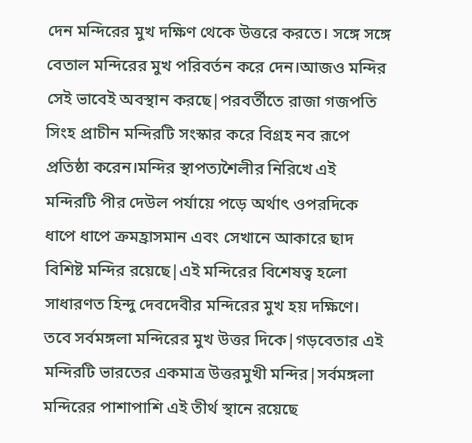দেন মন্দিরের মুখ দক্ষিণ থেকে উত্তরে করতে। সঙ্গে সঙ্গে বেতাল মন্দিরের মুখ পরিবর্তন করে দেন।আজও মন্দির সেই ভাবেই অবস্থান করছে|পরবর্তীতে রাজা গজপতি সিংহ প্রাচীন মন্দিরটি সংস্কার করে বিগ্রহ নব রূপে প্রতিষ্ঠা করেন।মন্দির স্থাপত্যশৈলীর নিরিখে এই মন্দিরটি পীর দেউল পর্যায়ে পড়ে অর্থাৎ ওপরদিকে ধাপে ধাপে ক্রমহ্রাসমান এবং সেখানে আকারে ছাদ বিশিষ্ট মন্দির রয়েছে|এই মন্দিরের বিশেষত্ব হলো সাধারণত হিন্দু দেবদেবীর মন্দিরের মুখ হয় দক্ষিণে। তবে সর্বমঙ্গলা মন্দিরের মুখ উত্তর দিকে|গড়বেতার এই মন্দিরটি ভারতের একমাত্র উত্তরমুখী মন্দির|সর্বমঙ্গলা মন্দিরের পাশাপাশি এই তীর্থ স্থানে রয়েছে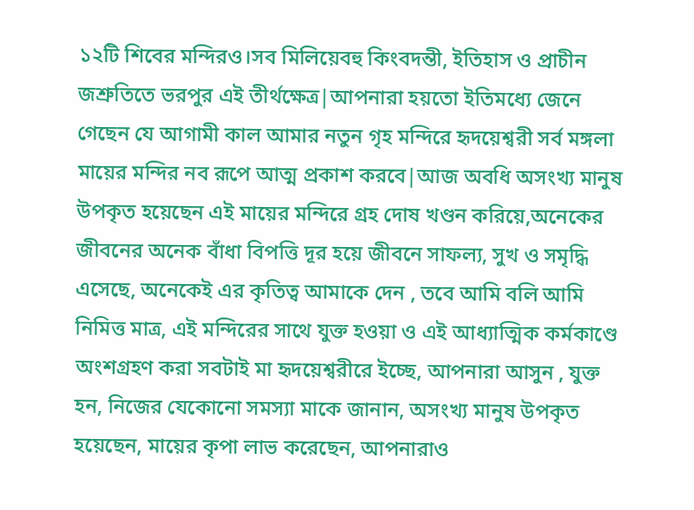১২টি শিবের মন্দিরও।সব মিলিয়েবহু কিংবদন্তী, ইতিহাস ও প্রাচীন জশ্রুতিতে ভরপুর এই তীর্থক্ষেত্র|আপনারা হয়তো ইতিমধ্যে জেনে গেছেন যে আগামী কাল আমার নতুন গৃহ মন্দিরে হৃদয়েশ্বরী সর্ব মঙ্গলা মায়ের মন্দির নব রূপে আত্ম প্রকাশ করবে|আজ অবধি অসংখ্য মানুষ উপকৃত হয়েছেন এই মায়ের মন্দিরে গ্রহ দোষ খণ্ডন করিয়ে,অনেকের জীবনের অনেক বাঁধা বিপত্তি দূর হয়ে জীবনে সাফল্য, সুখ ও সমৃদ্ধি এসেছে, অনেকেই এর কৃতিত্ব আমাকে দেন , তবে আমি বলি আমি নিমিত্ত মাত্র, এই মন্দিরের সাথে যুক্ত হওয়া ও এই আধ্যাত্মিক কর্মকাণ্ডে অংশগ্রহণ করা সবটাই মা হৃদয়েশ্বরীরে ইচ্ছে, আপনারা আসুন , যুক্ত হন, নিজের যেকোনো সমস্যা মাকে জানান, অসংখ্য মানুষ উপকৃত হয়েছেন, মায়ের কৃপা লাভ করেছেন, আপনারাও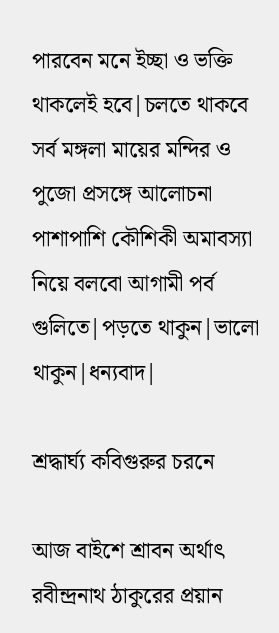পারবেন মনে ইচ্ছা ও ভক্তি থাকলেই হবে|চলতে থাকবে সর্ব মঙ্গলা মায়ের মন্দির ও পুজো প্রসঙ্গে আলোচনা পাশাপাশি কৌশিকী অমাবস্যা নিয়ে বলবো আগামী পর্ব গুলিতে|পড়তে থাকুন|ভালো থাকুন|ধন্যবাদ|

শ্রদ্ধার্ঘ্য কবিগুরুর চরনে

আজ বাইশে শ্রাবন অর্থাৎ রবীন্দ্রনাথ ঠাকুরের প্রয়ান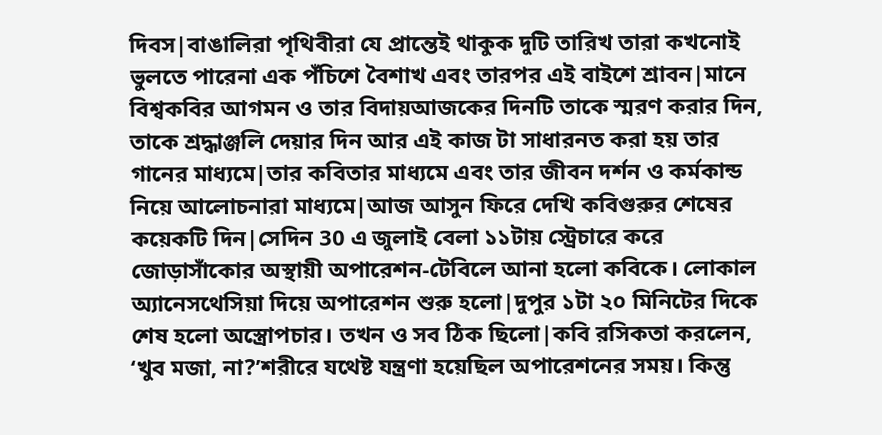দিবস|বাঙালিরা পৃথিবীরা যে প্রান্তেই থাকুক দুটি তারিখ তারা কখনোই ভুলতে পারেনা এক পঁচিশে বৈশাখ এবং তারপর এই বাইশে শ্রাবন|মানে বিশ্বকবির আগমন ও তার বিদায়আজকের দিনটি তাকে স্মরণ করার দিন, তাকে শ্রদ্ধাঞ্জলি দেয়ার দিন আর এই কাজ টা সাধারনত করা হয় তার গানের মাধ্যমে|তার কবিতার মাধ্যমে এবং তার জীবন দর্শন ও কর্মকান্ড নিয়ে আলোচনারা মাধ্যমে|আজ আসুন ফিরে দেখি কবিগুরুর শেষের কয়েকটি দিন|সেদিন 30 এ জুলাই বেলা ১১টায় স্ট্রেচারে করে জোড়াসাঁকোর অস্থায়ী অপারেশন-টেবিলে আনা হলো কবিকে। লোকাল অ্যানেসথেসিয়া দিয়ে অপারেশন শুরু হলো|দুপুর ১টা ২০ মিনিটের দিকে শেষ হলো অস্ত্রোপচার। তখন ও সব ঠিক ছিলো|কবি রসিকতা করলেন, ‘খুব মজা, না?’শরীরে যথেষ্ট যন্ত্রণা হয়েছিল অপারেশনের সময়। কিন্তু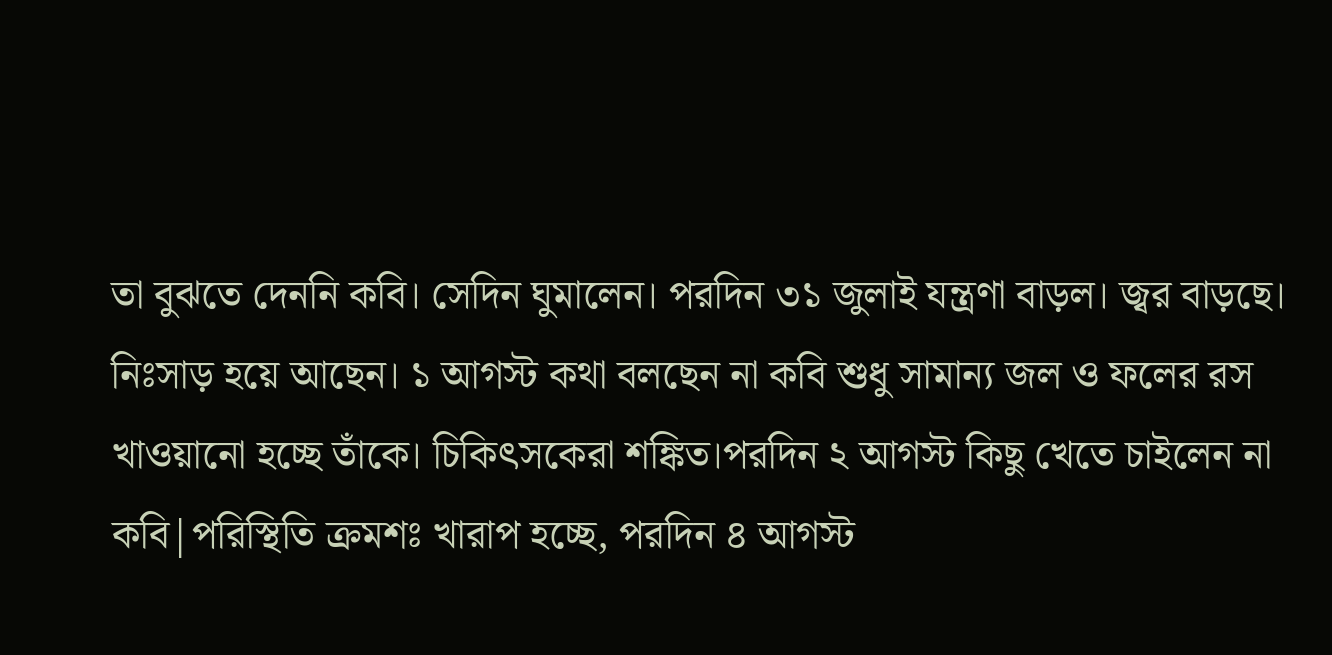তা বুঝতে দেননি কবি। সেদিন ঘুমালেন। পরদিন ৩১ জুলাই যন্ত্রণা বাড়ল। জ্বর বাড়ছে। নিঃসাড় হয়ে আছেন। ১ আগস্ট কথা বলছেন না কবি শুধু সামান্য জল ও ফলের রস খাওয়ানো হচ্ছে তাঁকে। চিকিৎসকেরা শঙ্কিত।পরদিন ২ আগস্ট কিছু খেতে চাইলেন না কবি|পরিস্থিতি ক্রমশঃ খারাপ হচ্ছে, পরদিন ৪ আগস্ট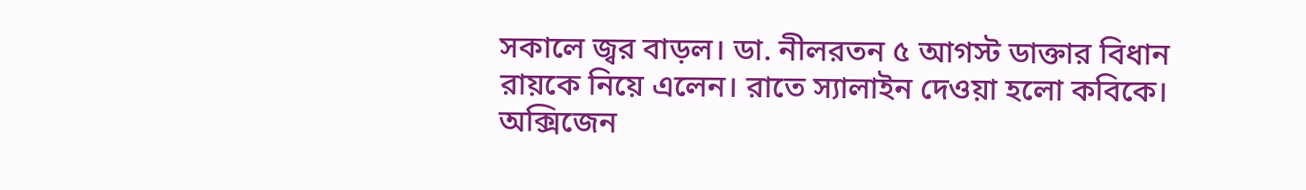সকালে জ্বর বাড়ল। ডা. নীলরতন ৫ আগস্ট ডাক্তার বিধান রায়কে নিয়ে এলেন। রাতে স্যালাইন দেওয়া হলো কবিকে। অক্সিজেন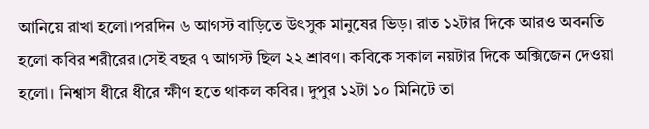আনিয়ে রাখা হলো।পরদিন ৬ আগস্ট বাড়িতে উৎসুক মানুষের ভিড়। রাত ১২টার দিকে আরও অবনতি হলো কবির শরীরের।সেই বছর ৭ আগস্ট ছিল ২২ শ্রাবণ। কবিকে সকাল নয়টার দিকে অক্সিজেন দেওয়া হলো। নিশ্বাস ধীরে ধীরে ক্ষীণ হতে থাকল কবির। দুপুর ১২টা ১০ মিনিটে তা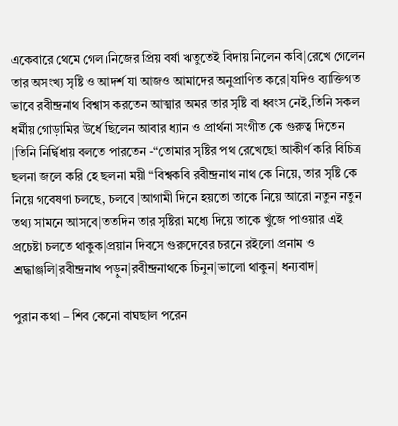একেবারে থেমে গেল।নিজের প্ৰিয় বর্ষা ঋতুতেই বিদায় নিলেন কবি|রেখে গেলেন তার অসংখ্য সৃষ্টি ও আদৰ্শ যা আজও আমাদের অনুপ্রাণিত করে|যদিও ব্যাক্তিগত ভাবে রবীন্দ্রনাথ বিশ্বাস করতেন আত্মার অমর তার সৃষ্টি বা ধ্বংস নেই,তিনি সকল ধর্মীয় গোড়ামির উর্ধে ছিলেন আবার ধ্যান ও প্রার্থনা সংগীত কে গুরুত্ব দিতেন |তিনি নির্দ্বিধায় বলতে পারতেন -“তোমার সৃষ্টির পথ রেখেছো আকীর্ণ করি বিচিত্র ছলনা জলে করি হে ছলনা ময়ী “বিশ্বকবি রবীন্দ্রনাথ নাথ কে নিয়ে, তার সৃষ্টি কে নিয়ে গবেষণা চলছে, চলবে |আগামী দিনে হয়তো তাকে নিয়ে আরো নতুন নতুন তথ্য সামনে আসবে|ততদিন তার সৃষ্টিরা মধ্যে দিয়ে তাকে খুঁজে পাওয়ার এই প্রচেষ্টা চলতে থাকুক|প্রয়ান দিবসে গুরুদেবের চরনে রইলো প্রনাম ও শ্রদ্ধাঞ্জলি|রবীন্দ্রনাথ পড়ুন|রবীন্দ্রনাথকে চিনুন|ভালো থাকুন| ধন্যবাদ|

পুরান কথা – শিব কেনো বাঘছাল পরেন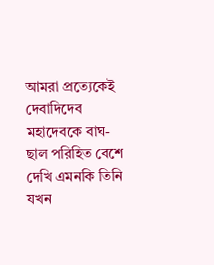আমরা প্রত্যেকেই দেবাদিদেব মহাদেবকে বাঘ-ছাল পরিহিত বেশে দেখি এমনকি তিনি যখন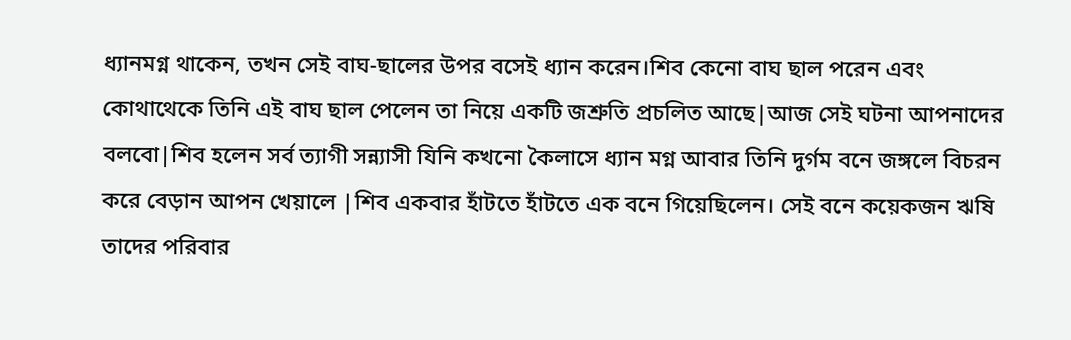ধ্যানমগ্ন থাকেন, তখন সেই বাঘ-ছালের উপর বসেই ধ্যান করেন।শিব কেনো বাঘ ছাল পরেন এবং কোথাথেকে তিনি এই বাঘ ছাল পেলেন তা নিয়ে একটি জশ্রুতি প্রচলিত আছে|আজ সেই ঘটনা আপনাদের বলবো|শিব হলেন সর্ব ত্যাগী সন্ন্যাসী যিনি কখনো কৈলাসে ধ্যান মগ্ন আবার তিনি দুর্গম বনে জঙ্গলে বিচরন করে বেড়ান আপন খেয়ালে |শিব একবার হাঁটতে হাঁটতে এক বনে গিয়েছিলেন। সেই বনে কয়েকজন ঋষি তাদের পরিবার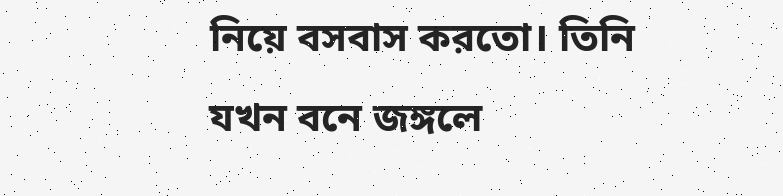নিয়ে বসবাস করতো। তিনি যখন বনে জঙ্গলে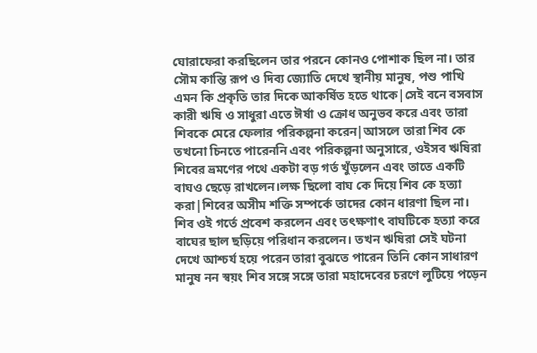ঘোরাফেরা করছিলেন তার পরনে কোনও পোশাক ছিল না। তার সৌম কান্তি রূপ ও দিব্য জ্যোতি দেখে স্থানীয় মানুষ, পশু পাখি এমন কি প্রকৃতি তার দিকে আকর্ষিত হতে থাকে|সেই বনে বসবাস কারী ঋষি ও সাধুরা এতে ঈর্ষা ও ক্রোধ অনুভব করে এবং তারা শিবকে মেরে ফেলার পরিকল্পনা করেন|আসলে তারা শিব কে তখনো চিনতে পারেননি এবং পরিকল্পনা অনুসারে, ওইসব ঋষিরা শিবের ভ্রমণের পথে একটা বড় গর্ত খুঁড়লেন এবং তাতে একটি বাঘও ছেড়ে রাখলেন।লক্ষ ছিলো বাঘ কে দিয়ে শিব কে হত্যা করা|শিবের অসীম শক্তি সম্পর্কে তাদের কোন ধারণা ছিল না। শিব ওই গর্তে প্রবেশ করলেন এবং তৎক্ষণাৎ বাঘটিকে হত্যা করে বাঘের ছাল ছড়িয়ে পরিধান করলেন। তখন ঋষিরা সেই ঘটনা দেখে আশ্চর্য হয়ে পরেন তারা বুঝতে পারেন তিনি কোন সাধারণ মানুষ নন স্বয়ং শিব সঙ্গে সঙ্গে তারা মহাদেবের চরণে লুটিয়ে পড়েন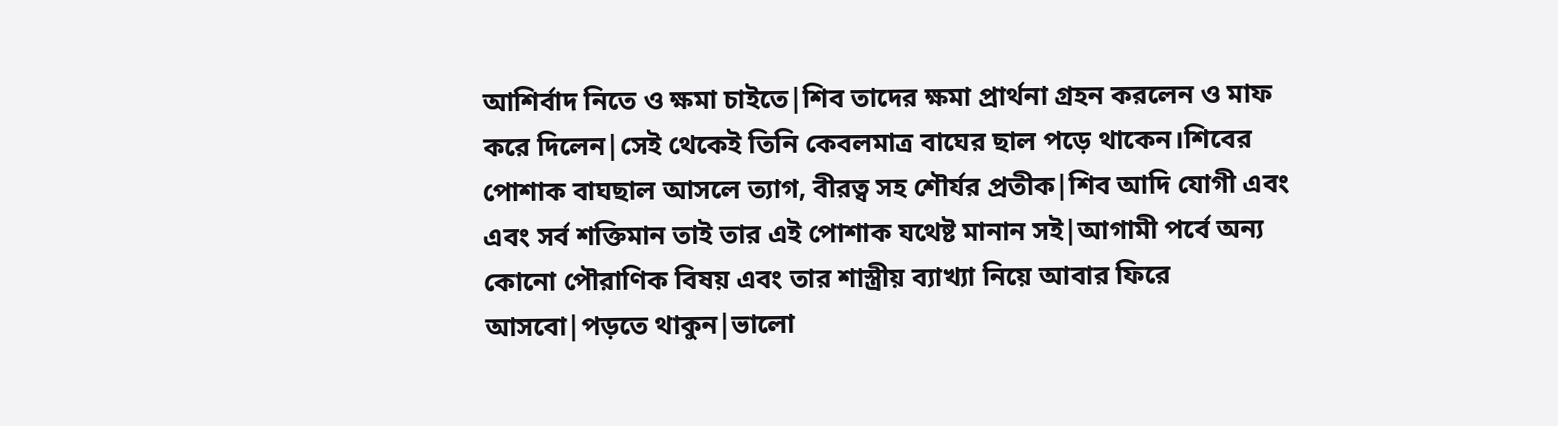আশির্বাদ নিতে ও ক্ষমা চাইতে|শিব তাদের ক্ষমা প্রার্থনা গ্রহন করলেন ও মাফ করে দিলেন|সেই থেকেই তিনি কেবলমাত্র বাঘের ছাল পড়ে থাকেন।শিবের পোশাক বাঘছাল আসলে ত্যাগ, বীরত্ব সহ শৌর্যর প্রতীক|শিব আদি যোগী এবং এবং সর্ব শক্তিমান তাই তার এই পোশাক যথেষ্ট মানান সই|আগামী পর্বে অন্য কোনো পৌরাণিক বিষয় এবং তার শাস্ত্রীয় ব্যাখ্যা নিয়ে আবার ফিরে আসবো|পড়তে থাকুন|ভালো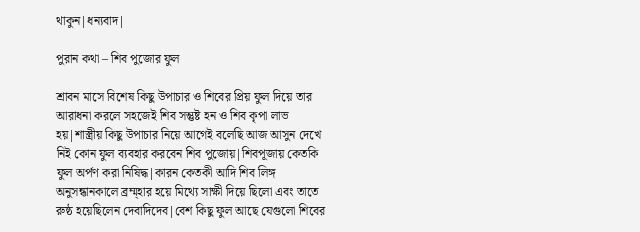থাকুন|ধন্যবাদ|

পুরান কথা – শিব পুজোর ফুল

শ্রাবন মাসে বিশেষ কিছু উপাচার ও শিবের প্ৰিয় ফুল দিয়ে তার আরাধনা করলে সহজেই শিব সন্তুষ্ট হন ও শিব কৃপা লাভ হয়|শাস্ত্রীয় কিছু উপাচার নিয়ে আগেই বলেছি আজ আসুন দেখে নিই কোন ফুল ব্যবহার করবেন শিব পুজোয়|শিবপূজায় কেতকি ফুল অর্পণ করা নিষিদ্ধ|কারন কেতকী আদি শিব লিঙ্গ অনুসন্ধানকালে ব্রম্ম্হার হয়ে মিথ্যে সাক্ষী দিয়ে ছিলো এবং তাতে রুষ্ঠ হয়েছিলেন দেবাদিদেব|বেশ কিছু ফুল আছে যেগুলো শিবের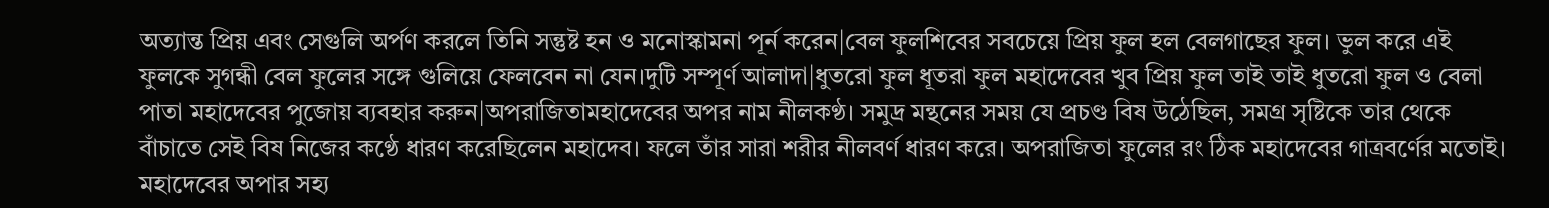অত্যান্ত প্ৰিয় এবং সেগুলি অর্পণ করলে তিনি সন্তুষ্ট হন ও মনোস্কামনা পূর্ন করেন|বেল ফুলশিবের সবচেয়ে প্রিয় ফুল হল বেলগাছের ফুল। ভুল করে এই ফুলকে সুগন্ধী বেল ফুলের সঙ্গে গুলিয়ে ফেলবেন না যেন।দুটি সম্পূর্ণ আলাদা|ধুতরো ফুল ধূতরা ফুল মহাদেবের খুব প্ৰিয় ফুল তাই তাই ধুতরো ফুল ও বেলা পাতা মহাদেবের পুজোয় ব্যবহার করুন|অপরাজিতামহাদেবের অপর নাম নীলকণ্ঠ। সমুদ্র মন্থনের সময় যে প্রচণ্ড বিষ উঠেছিল, সমগ্র সৃষ্টিকে তার থেকে বাঁচাতে সেই বিষ নিজের কণ্ঠে ধারণ করেছিলেন মহাদেব। ফলে তাঁর সারা শরীর নীলবর্ণ ধারণ করে। অপরাজিতা ফুলের রং ঠিক মহাদেবের গাত্রবর্ণের মতোই। মহাদেবের অপার সহ্য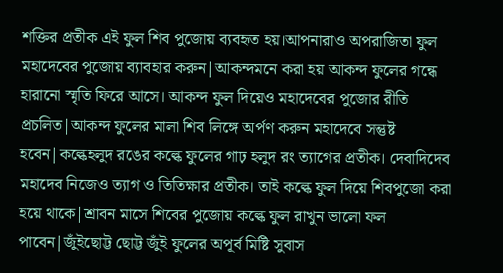শক্তির প্রতীক এই ফুল শিব পুজোয় ব্যবহৃত হয়।আপনারাও অপরাজিতা ফুল মহাদেবের পুজোয় ব্যাবহার করুন|আকন্দমনে করা হয় আকন্দ ফুলের গন্ধে হারানো স্মৃতি ফিরে আসে। আকন্দ ফুল দিয়েও মহাদেবের পুজোর রীতি প্রচলিত|আকন্দ ফুলের মালা শিব লিঙ্গে অর্পণ করুন মহাদেবে সন্তুষ্ট হবেন|কল্কেহলুদ রঙের কল্কে ফুলের গাঢ় হলুদ রং ত্যাগের প্রতীক। দেবাদিদেব মহাদেব নিজেও ত্যাগ ও তিতিক্ষার প্রতীক। তাই কল্কে ফুল দিয়ে শিবপুজো করা হয়ে থাকে|শ্রাবন মাসে শিবের পুজোয় কল্কে ফুল রাখুন ভালো ফল পাবেন|জুঁইছোট্ট ছোট্ট জুঁই ফুলের অপূর্ব মিষ্টি সুবাস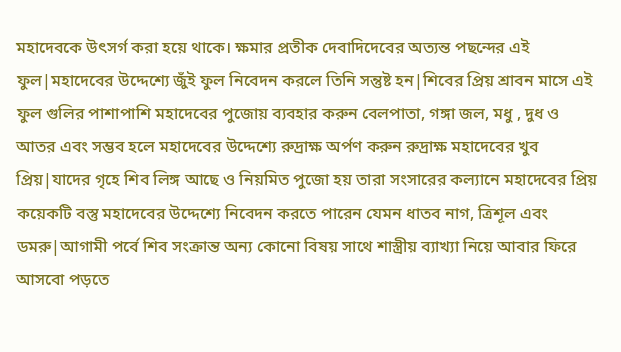মহাদেবকে উত্‍সর্গ করা হয়ে থাকে। ক্ষমার প্রতীক দেবাদিদেবের অত্যন্ত পছন্দের এই ফুল|মহাদেবের উদ্দেশ্যে জুঁই ফুল নিবেদন করলে তিনি সন্তুষ্ট হন|শিবের প্ৰিয় শ্রাবন মাসে এই ফুল গুলির পাশাপাশি মহাদেবের পুজোয় ব্যবহার করুন বেলপাতা, গঙ্গা জল, মধু , দুধ ও আতর এবং সম্ভব হলে মহাদেবের উদ্দেশ্যে রুদ্রাক্ষ অর্পণ করুন রুদ্রাক্ষ মহাদেবের খুব প্ৰিয়|যাদের গৃহে শিব লিঙ্গ আছে ও নিয়মিত পুজো হয় তারা সংসারের কল্যানে মহাদেবের প্ৰিয় কয়েকটি বস্তু মহাদেবের উদ্দেশ্যে নিবেদন করতে পারেন যেমন ধাতব নাগ, ত্রিশূল এবং ডমরু|আগামী পর্বে শিব সংক্রান্ত অন্য কোনো বিষয় সাথে শাস্ত্রীয় ব্যাখ্যা নিয়ে আবার ফিরে আসবো পড়তে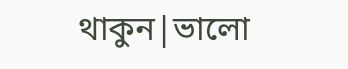থাকুন|ভালো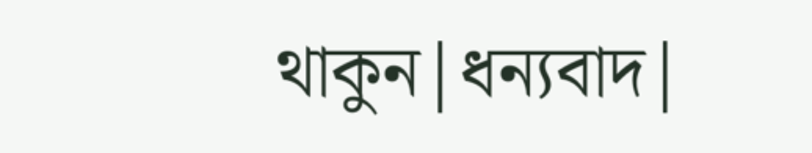থাকুন|ধন্যবাদ|